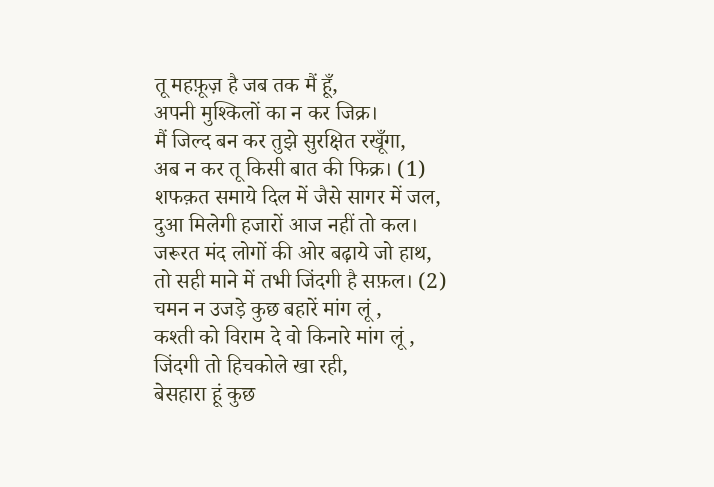तू महफ़ूज़ है जब तक मैं हूँ,
अपनी मुश्किलों का न कर जिक्र।
मैं जिल्द बन कर तुझे सुरक्षित रखूँगा,
अब न कर तू किसी बात की फिक्र। (1)
शफक़त समाये दिल में जैसे सागर में जल,
दुआ मिलेगी हजारों आज नहीं तो कल।
जरूरत मंद लोगों की ओर बढ़ाये जो हाथ,
तो सही माने में तभी जिंदगी है सफ़ल। (2)
चमन न उजड़े कुछ बहारें मांग लूं ,
कश्ती को विराम दे वो किनारे मांग लूं ,
जिंदगी तो हिचकोले खा रही,
बेसहारा हूं कुछ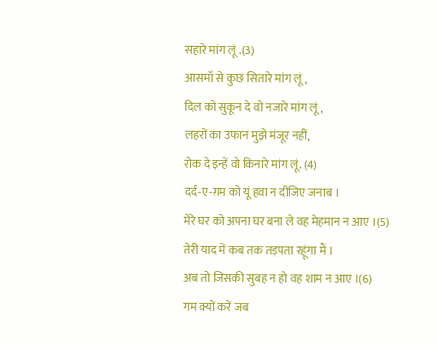सहारे मांग लूं .(3)
आसमाँ से कुछ सितारे मांग लूं,
दिल को सुकून दे वो नजारे मांग लूं,
लहरों का उफान मुझे मंजूर नहीं,
रोक दे इन्हें वो किनारे मांग लूं. (4)
दर्द-ए-ग़म को यूं हवा न दीजिए जनाब ।
मेरे घर को अपना घर बना ले वह मेहमान न आए ।(5)
तेरी याद में कब तक तड़पता रहूंगा मैं ।
अब तो जिसकी सुबह न हो वह शाम न आए ।(6)
गम क्यों करें जब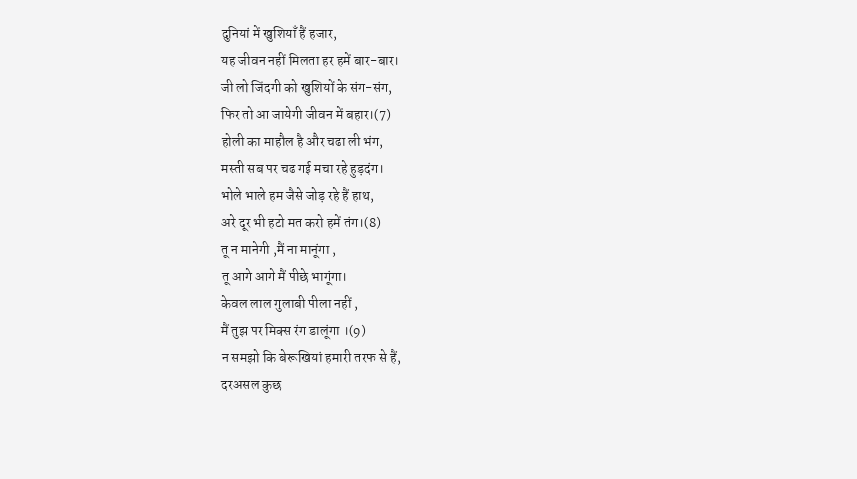दुनियां में खुशियाँ हैं हजार,
यह जीवन नहीं मिलता हर हमें बार-बार।
जी लो जिंदगी को खुशियों के संग-संग,
फिर तो आ जायेगी जीवन में बहार।(7)
होली का माहौल है और चढा ली भंग,
मस्ती सब पर चढ गई मचा रहे हुड़दंग।
भोले भाले हम जैसे जोड़ रहे हैं हाथ,
अरे दूर भी हटो मत करो हमें तंग।(8)
तू न मानेगी ,मैं ना मानूंगा ,
तू आगे आगे मैं पीछे भागूंगा।
केवल लाल गुलाबी पीला नहीं ,
मैं तुझ पर मिक्स रंग डालूंगा ।(9)
न समझो कि बेरूखियां हमारी तरफ से हैं,
दरअसल कुछ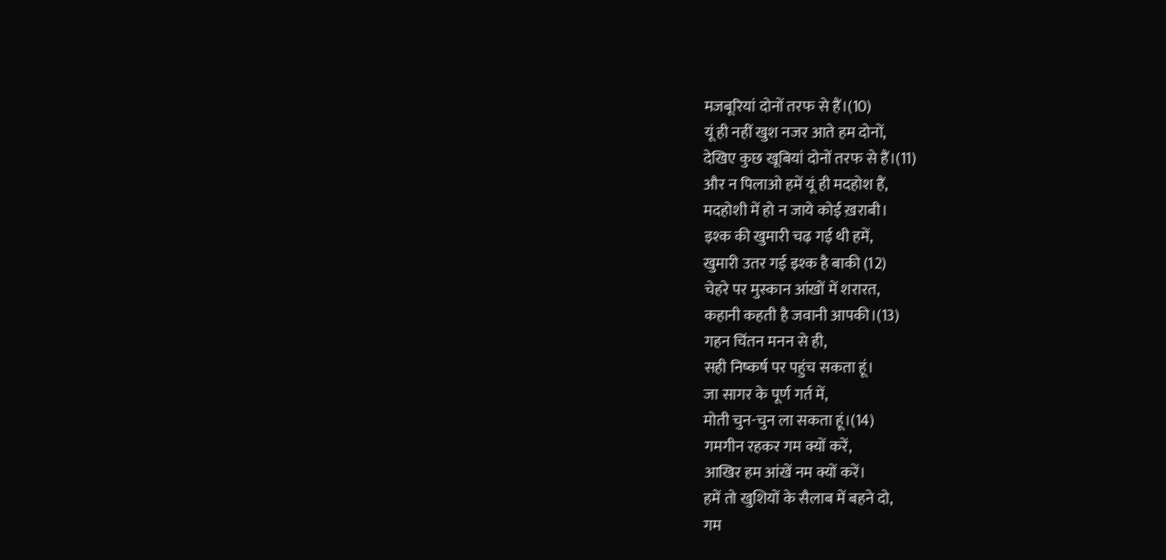मजबूरियां दोनों तरफ से हैं।(10)
यूं ही नहीं खुश नजर आते हम दोनों,
देखिए कुछ खूबियां दोनों तरफ से हैं।(11)
और न पिलाओ हमें यूं ही मदहोश हैं,
मदहोशी में हो न जाये कोई ख़राबी।
इश्क की खुमारी चढ़ गई थी हमें,
खुमारी उतर गई इश्क है बाकी (12)
चेहरे पर मुस्कान आंखों में शरारत,
कहानी कहती है जवानी आपकी।(13)
गहन चिंतन मनन से ही,
सही निष्कर्ष पर पहुंच सकता हूं।
जा सागर के पूर्ण गर्त में,
मोती चुन-चुन ला सकता हूं।(14)
गमगीन रहकर गम क्यों करें,
आखिर हम आंखें नम क्यों करें।
हमें तो खुशियों के सैलाब में बहने दो,
गम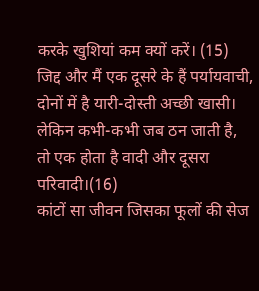करके खुशियां कम क्यों करें। (15)
जिद्द और मैं एक दूसरे के हैं पर्यायवाची,
दोनों में है यारी-दोस्ती अच्छी खासी।
लेकिन कभी-कभी जब ठन जाती है,
तो एक होता है वादी और दूसरा परिवादी।(16)
कांटों सा जीवन जिसका फूलों की सेज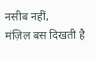नसीब नहीं,
मंज़िल बस दिखती है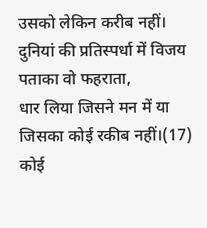उसको लेकिन करीब नहीं।
दुनियां की प्रतिस्पर्धा में विजय पताका वो फहराता,
धार लिया जिसने मन में या जिसका कोई रकीब नहीं।(17)
कोई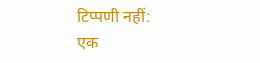टिप्पणी नहीं:
एक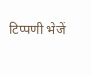टिप्पणी भेजें